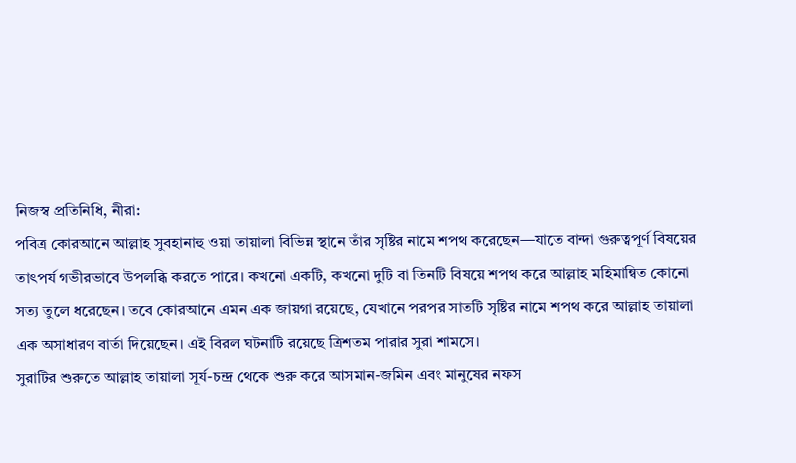নিজস্ব প্রতিনিধি, নীরা:
পবিত্র কোরআনে আল্লাহ সুবহানাহু ওয়া তায়ালা বিভিন্ন স্থানে তাঁর সৃষ্টির নামে শপথ করেছেন—যাতে বান্দা গুরুত্বপূর্ণ বিষয়ের তাৎপর্য গভীরভাবে উপলব্ধি করতে পারে। কখনো একটি, কখনো দুটি বা তিনটি বিষয়ে শপথ করে আল্লাহ মহিমান্বিত কোনো সত্য তুলে ধরেছেন। তবে কোরআনে এমন এক জায়গা রয়েছে, যেখানে পরপর সাতটি সৃষ্টির নামে শপথ করে আল্লাহ তায়ালা এক অসাধারণ বার্তা দিয়েছেন। এই বিরল ঘটনাটি রয়েছে ত্রিশতম পারার সুরা শামসে।
সুরাটির শুরুতে আল্লাহ তায়ালা সূর্য-চন্দ্র থেকে শুরু করে আসমান-জমিন এবং মানুষের নফস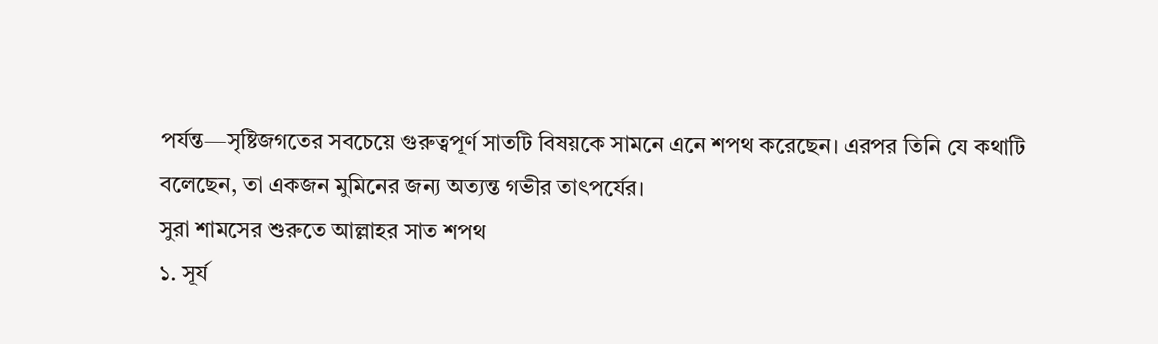পর্যন্ত—সৃষ্টিজগতের সবচেয়ে গুরুত্বপূর্ণ সাতটি বিষয়কে সামনে এনে শপথ করেছেন। এরপর তিনি যে কথাটি বলেছেন, তা একজন মুমিনের জন্য অত্যন্ত গভীর তাৎপর্যের।
সুরা শামসের শুরুতে আল্লাহর সাত শপথ
১. সূর্য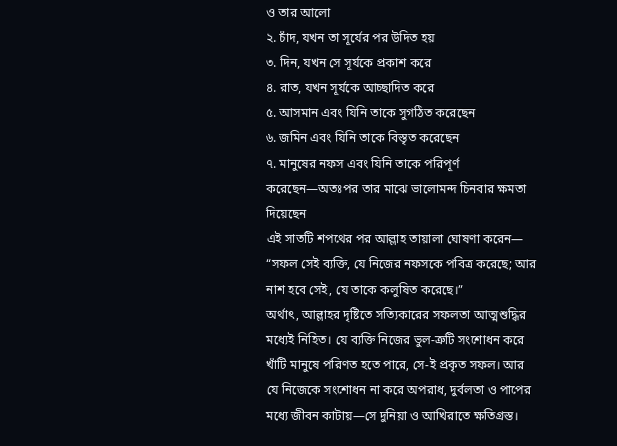ও তার আলো
২. চাঁদ, যখন তা সূর্যের পর উদিত হয়
৩. দিন, যখন সে সূর্যকে প্রকাশ করে
৪. রাত, যখন সূর্যকে আচ্ছাদিত করে
৫. আসমান এবং যিনি তাকে সুগঠিত করেছেন
৬. জমিন এবং যিনি তাকে বিস্তৃত করেছেন
৭. মানুষের নফস এবং যিনি তাকে পরিপূর্ণ করেছেন—অতঃপর তার মাঝে ভালোমন্দ চিনবার ক্ষমতা দিয়েছেন
এই সাতটি শপথের পর আল্লাহ তায়ালা ঘোষণা করেন—
“সফল সেই ব্যক্তি, যে নিজের নফসকে পবিত্র করেছে; আর নাশ হবে সেই, যে তাকে কলুষিত করেছে।”
অর্থাৎ, আল্লাহর দৃষ্টিতে সত্যিকারের সফলতা আত্মশুদ্ধির মধ্যেই নিহিত। যে ব্যক্তি নিজের ভুল-ত্রুটি সংশোধন করে খাঁটি মানুষে পরিণত হতে পারে, সে-ই প্রকৃত সফল। আর যে নিজেকে সংশোধন না করে অপরাধ, দুর্বলতা ও পাপের মধ্যে জীবন কাটায়—সে দুনিয়া ও আখিরাতে ক্ষতিগ্রস্ত।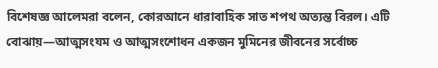বিশেষজ্ঞ আলেমরা বলেন, কোরআনে ধারাবাহিক সাত শপথ অত্যন্ত বিরল। এটি বোঝায়—আত্মসংযম ও আত্মসংশোধন একজন মুমিনের জীবনের সর্বোচ্চ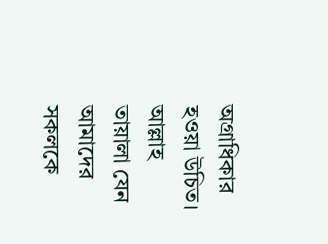অগ্রাধিকার হওয়া উচিত।
আল্লাহ তায়ালা যেন আমাদের সকলকে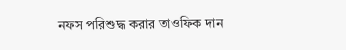নফস পরিশুদ্ধ করার তাওফিক দান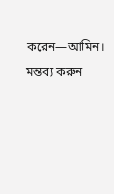করেন—আমিন।
মন্তব্য করুন